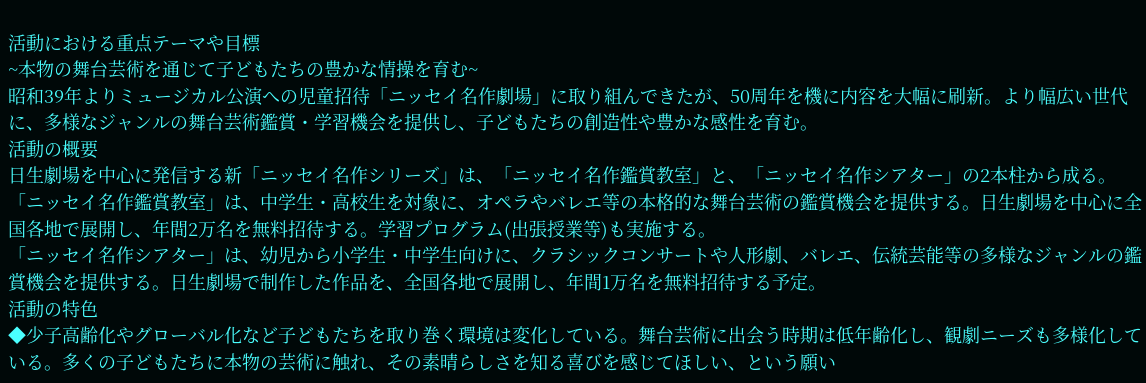活動における重点テーマや目標
~本物の舞台芸術を通じて子どもたちの豊かな情操を育む~
昭和39年よりミュージカル公演への児童招待「ニッセイ名作劇場」に取り組んできたが、50周年を機に内容を大幅に刷新。より幅広い世代に、多様なジャンルの舞台芸術鑑賞・学習機会を提供し、子どもたちの創造性や豊かな感性を育む。
活動の概要
日生劇場を中心に発信する新「ニッセイ名作シリーズ」は、「ニッセイ名作鑑賞教室」と、「ニッセイ名作シアター」の2本柱から成る。
「ニッセイ名作鑑賞教室」は、中学生・高校生を対象に、オペラやバレエ等の本格的な舞台芸術の鑑賞機会を提供する。日生劇場を中心に全国各地で展開し、年間2万名を無料招待する。学習プログラム(出張授業等)も実施する。
「ニッセイ名作シアター」は、幼児から小学生・中学生向けに、クラシックコンサートや人形劇、バレエ、伝統芸能等の多様なジャンルの鑑賞機会を提供する。日生劇場で制作した作品を、全国各地で展開し、年間1万名を無料招待する予定。
活動の特色
◆少子高齢化やグローバル化など子どもたちを取り巻く環境は変化している。舞台芸術に出会う時期は低年齢化し、観劇ニーズも多様化している。多くの子どもたちに本物の芸術に触れ、その素晴らしさを知る喜びを感じてほしい、という願い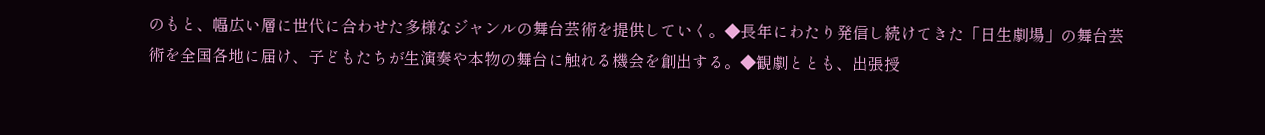のもと、幅広い層に世代に合わせた多様なジャンルの舞台芸術を提供していく。◆長年にわたり発信し続けてきた「日生劇場」の舞台芸術を全国各地に届け、子どもたちが生演奏や本物の舞台に触れる機会を創出する。◆観劇ととも、出張授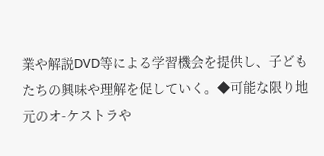業や解説DVD等による学習機会を提供し、子どもたちの興味や理解を促していく。◆可能な限り地元のオ-ケストラや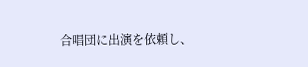合唱団に出演を依頼し、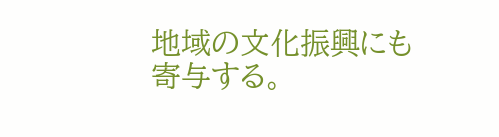地域の文化振興にも寄与する。